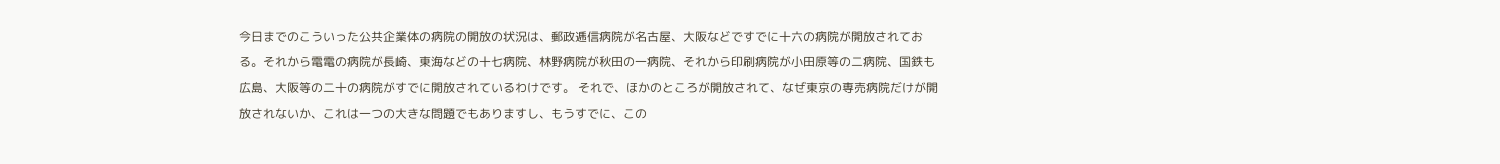今日までのこういった公共企業体の病院の開放の状況は、郵政逓信病院が名古屋、大阪などですでに十六の病院が開放されておる。それから電電の病院が長崎、東海などの十七病院、林野病院が秋田の一病院、それから印刷病院が小田原等の二病院、国鉄も広島、大阪等の二十の病院がすでに開放されているわけです。 それで、ほかのところが開放されて、なぜ東京の専売病院だけが開放されないか、これは一つの大きな問題でもありますし、もうすでに、この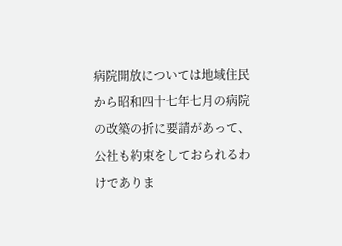病院開放については地域住民から昭和四十七年七月の病院の改築の折に要請があって、公社も約束をしておられるわけでありま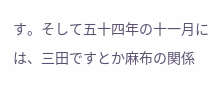す。そして五十四年の十一月には、三田ですとか麻布の関係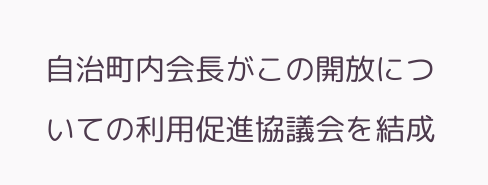自治町内会長がこの開放についての利用促進協議会を結成